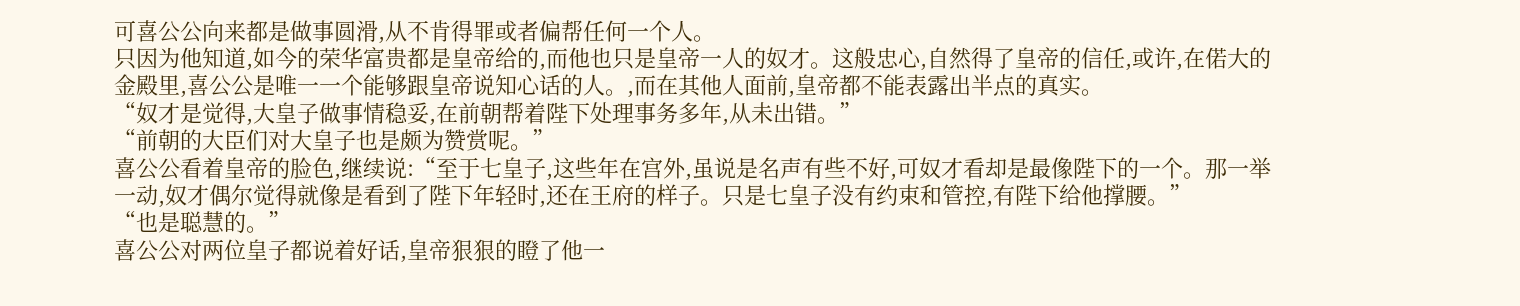可喜公公向来都是做事圆滑,从不肯得罪或者偏帮任何一个人。
只因为他知道,如今的荣华富贵都是皇帝给的,而他也只是皇帝一人的奴才。这般忠心,自然得了皇帝的信任,或许,在偌大的金殿里,喜公公是唯一一个能够跟皇帝说知心话的人。,而在其他人面前,皇帝都不能表露出半点的真实。
“奴才是觉得,大皇子做事情稳妥,在前朝帮着陛下处理事务多年,从未出错。”
“前朝的大臣们对大皇子也是颇为赞赏呢。”
喜公公看着皇帝的脸色,继续说:“至于七皇子,这些年在宫外,虽说是名声有些不好,可奴才看却是最像陛下的一个。那一举一动,奴才偶尔觉得就像是看到了陛下年轻时,还在王府的样子。只是七皇子没有约束和管控,有陛下给他撑腰。”
“也是聪慧的。”
喜公公对两位皇子都说着好话,皇帝狠狠的瞪了他一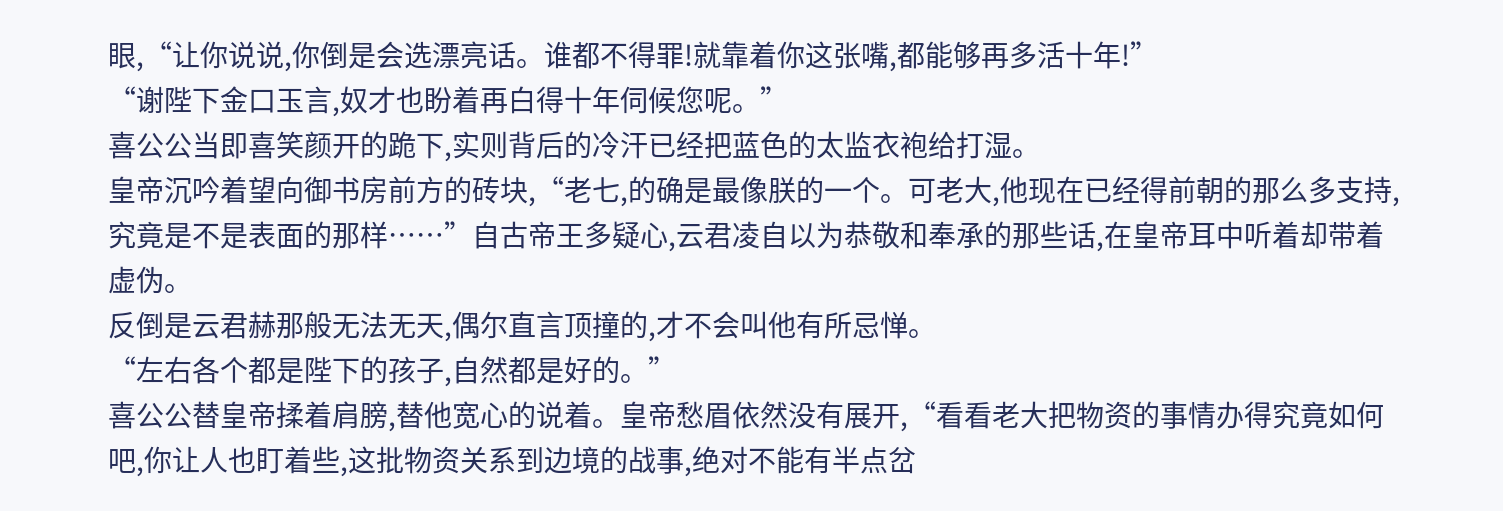眼,“让你说说,你倒是会选漂亮话。谁都不得罪!就靠着你这张嘴,都能够再多活十年!”
“谢陛下金口玉言,奴才也盼着再白得十年伺候您呢。”
喜公公当即喜笑颜开的跪下,实则背后的冷汗已经把蓝色的太监衣袍给打湿。
皇帝沉吟着望向御书房前方的砖块,“老七,的确是最像朕的一个。可老大,他现在已经得前朝的那么多支持,究竟是不是表面的那样……”自古帝王多疑心,云君凌自以为恭敬和奉承的那些话,在皇帝耳中听着却带着虚伪。
反倒是云君赫那般无法无天,偶尔直言顶撞的,才不会叫他有所忌惮。
“左右各个都是陛下的孩子,自然都是好的。”
喜公公替皇帝揉着肩膀,替他宽心的说着。皇帝愁眉依然没有展开,“看看老大把物资的事情办得究竟如何吧,你让人也盯着些,这批物资关系到边境的战事,绝对不能有半点岔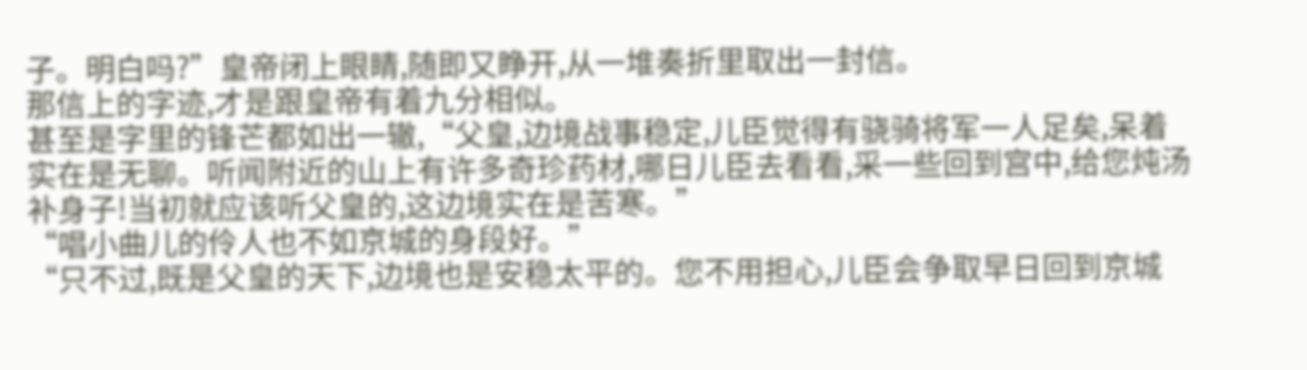子。明白吗?”皇帝闭上眼睛,随即又睁开,从一堆奏折里取出一封信。
那信上的字迹,才是跟皇帝有着九分相似。
甚至是字里的锋芒都如出一辙,“父皇,边境战事稳定,儿臣觉得有骁骑将军一人足矣,呆着实在是无聊。听闻附近的山上有许多奇珍药材,哪日儿臣去看看,采一些回到宫中,给您炖汤补身子!当初就应该听父皇的,这边境实在是苦寒。”
“唱小曲儿的伶人也不如京城的身段好。”
“只不过,既是父皇的天下,边境也是安稳太平的。您不用担心,儿臣会争取早日回到京城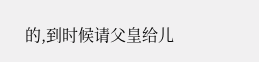的,到时候请父皇给儿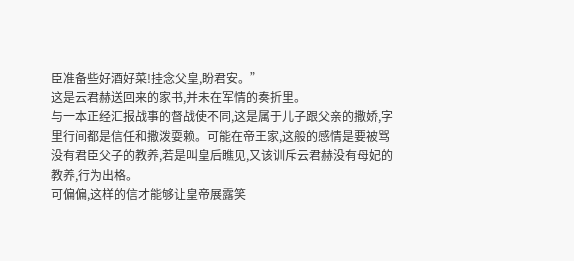臣准备些好酒好菜!挂念父皇,盼君安。”
这是云君赫送回来的家书,并未在军情的奏折里。
与一本正经汇报战事的督战使不同,这是属于儿子跟父亲的撒娇,字里行间都是信任和撒泼耍赖。可能在帝王家,这般的感情是要被骂没有君臣父子的教养,若是叫皇后瞧见,又该训斥云君赫没有母妃的教养,行为出格。
可偏偏,这样的信才能够让皇帝展露笑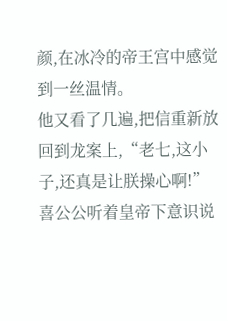颜,在冰冷的帝王宫中感觉到一丝温情。
他又看了几遍,把信重新放回到龙案上,“老七,这小子,还真是让朕操心啊!”喜公公听着皇帝下意识说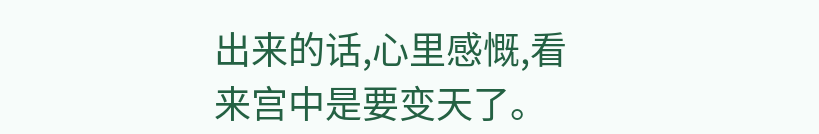出来的话,心里感慨,看来宫中是要变天了。